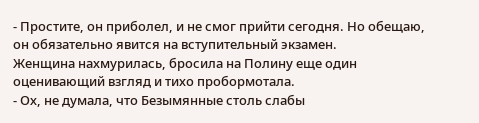- Простите, он приболел, и не смог прийти сегодня. Но обещаю, он обязательно явится на вступительный экзамен.
Женщина нахмурилась, бросила на Полину еще один оценивающий взгляд и тихо пробормотала.
- Ох, не думала, что Безымянные столь слабы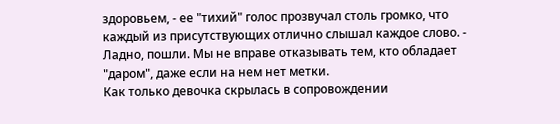здоровьем, - ее "тихий" голос прозвучал столь громко, что каждый из присутствующих отлично слышал каждое слово. - Ладно, пошли. Мы не вправе отказывать тем, кто обладает "даром", даже если на нем нет метки.
Как только девочка скрылась в сопровождении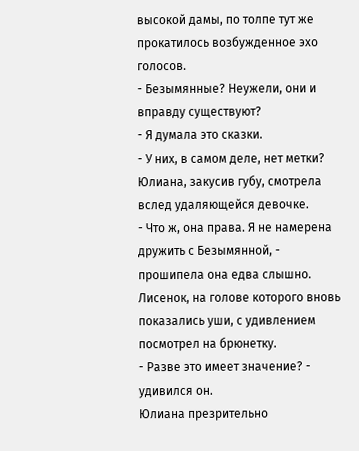высокой дамы, по толпе тут же прокатилось возбужденное эхо голосов.
- Безымянные? Неужели, они и вправду существуют?
- Я думала это сказки.
- У них, в самом деле, нет метки?
Юлиана, закусив губу, смотрела вслед удаляющейся девочке.
- Что ж, она права. Я не намерена дружить с Безымянной, - прошипела она едва слышно.
Лисенок, на голове которого вновь показались уши, с удивлением посмотрел на брюнетку.
- Разве это имеет значение? - удивился он.
Юлиана презрительно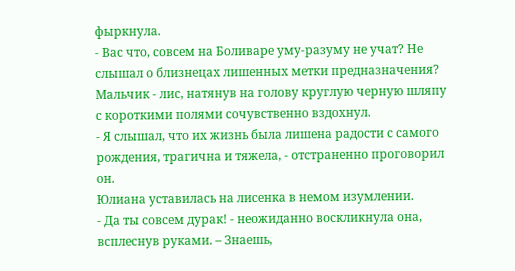фыркнула.
- Вас что, совсем на Боливаре уму-разуму не учат? Не слышал о близнецах лишенных метки предназначения?
Мальчик - лис, натянув на голову круглую черную шляпу с короткими полями сочувственно вздохнул.
- Я слышал, что их жизнь была лишена радости с самого рождения, трагична и тяжела, - отстраненно проговорил он.
Юлиана уставилась на лисенка в немом изумлении.
- Да ты совсем дурак! - неожиданно воскликнула она, всплеснув руками. – Знаешь,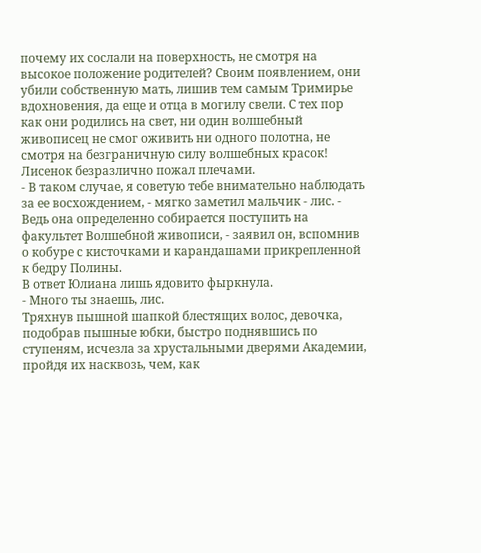почему их сослали на поверхность, не смотря на высокое положение родителей? Своим появлением, они убили собственную мать, лишив тем самым Тримирье вдохновения, да еще и отца в могилу свели. С тех пор как они родились на свет, ни один волшебный живописец не смог оживить ни одного полотна, не смотря на безграничную силу волшебных красок!
Лисенок безразлично пожал плечами.
- В таком случае, я советую тебе внимательно наблюдать за ее восхождением, - мягко заметил мальчик - лис. - Ведь она определенно собирается поступить на факультет Волшебной живописи, - заявил он, вспомнив о кобуре с кисточками и карандашами прикрепленной к бедру Полины.
В ответ Юлиана лишь ядовито фыркнула.
- Много ты знаешь, лис.
Тряхнув пышной шапкой блестящих волос, девочка, подобрав пышные юбки, быстро поднявшись по ступеням, исчезла за хрустальными дверями Академии, пройдя их насквозь, чем, как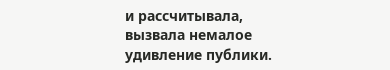и рассчитывала, вызвала немалое удивление публики.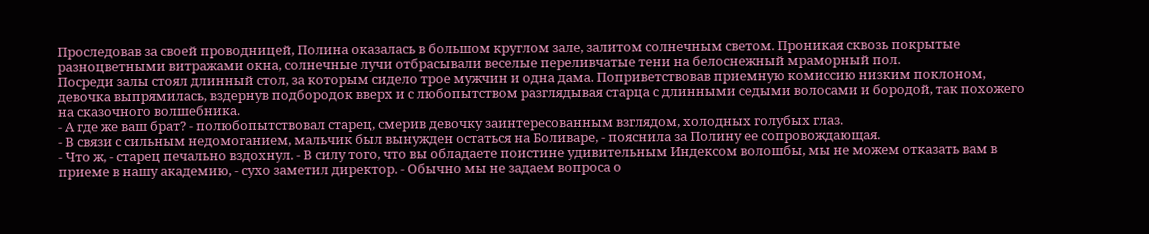Проследовав за своей проводницей, Полина оказалась в большом круглом зале, залитом солнечным светом. Проникая сквозь покрытые разноцветными витражами окна, солнечные лучи отбрасывали веселые переливчатые тени на белоснежный мраморный пол.
Посреди залы стоял длинный стол, за которым сидело трое мужчин и одна дама. Поприветствовав приемную комиссию низким поклоном, девочка выпрямилась, вздернув подбородок вверх и с любопытством разглядывая старца с длинными седыми волосами и бородой, так похожего на сказочного волшебника.
- А где же ваш брат? - полюбопытствовал старец, смерив девочку заинтересованным взглядом, холодных голубых глаз.
- В связи с сильным недомоганием, мальчик был вынужден остаться на Боливаре, - пояснила за Полину ее сопровождающая.
- Что ж, - старец печально вздохнул. - В силу того, что вы обладаете поистине удивительным Индексом волошбы, мы не можем отказать вам в приеме в нашу академию, - сухо заметил директор. - Обычно мы не задаем вопроса о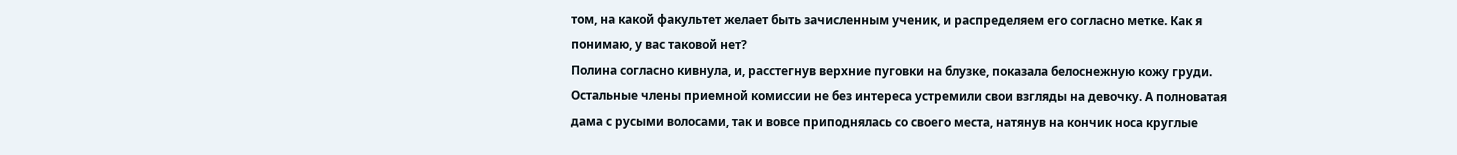том, на какой факультет желает быть зачисленным ученик, и распределяем его согласно метке. Как я понимаю, у вас таковой нет?
Полина согласно кивнула, и, расстегнув верхние пуговки на блузке, показала белоснежную кожу груди.
Остальные члены приемной комиссии не без интереса устремили свои взгляды на девочку. А полноватая дама с русыми волосами, так и вовсе приподнялась со своего места, натянув на кончик носа круглые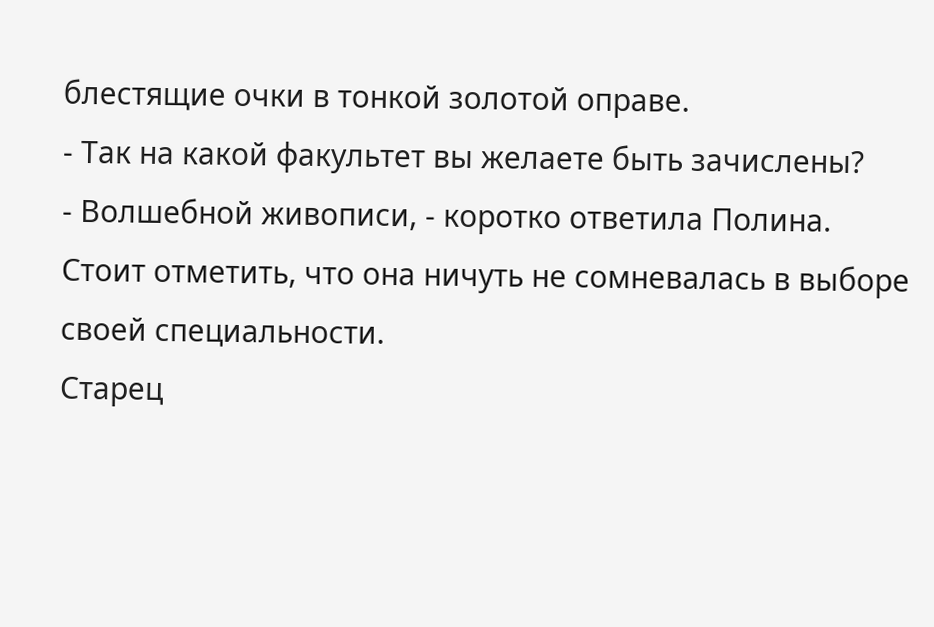блестящие очки в тонкой золотой оправе.
- Так на какой факультет вы желаете быть зачислены?
- Волшебной живописи, - коротко ответила Полина. Стоит отметить, что она ничуть не сомневалась в выборе своей специальности.
Старец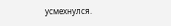усмехнулся.